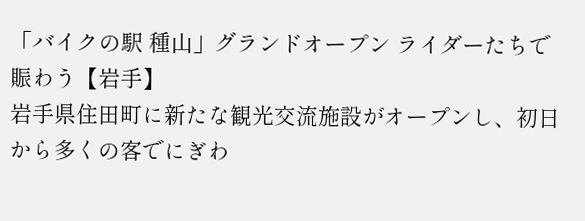「バイクの駅 種山」グランドオープン ライダーたちで賑わう【岩手】
岩手県住田町に新たな観光交流施設がオープンし、初日から多くの客でにぎわ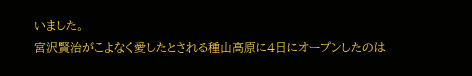いました。
宮沢賢治がこよなく愛したとされる種山高原に4日にオープンしたのは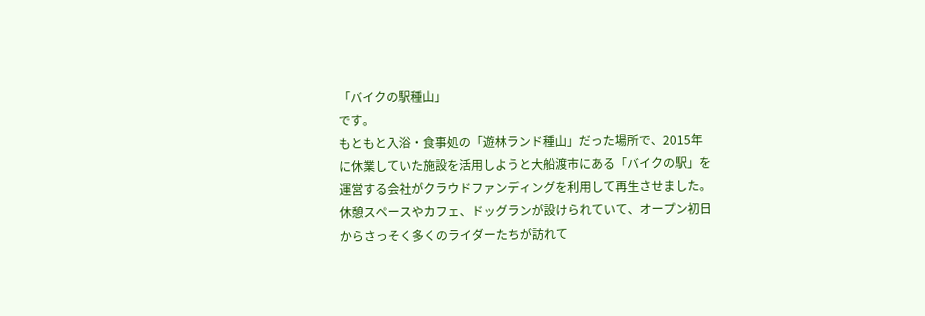「バイクの駅種山」
です。
もともと入浴・食事処の「遊林ランド種山」だった場所で、2015年に休業していた施設を活用しようと大船渡市にある「バイクの駅」を運営する会社がクラウドファンディングを利用して再生させました。
休憩スペースやカフェ、ドッグランが設けられていて、オープン初日からさっそく多くのライダーたちが訪れて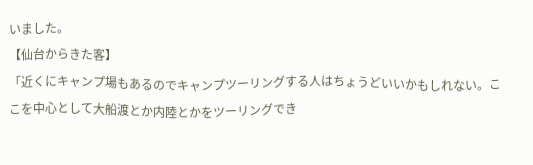いました。
【仙台からきた客】
「近くにキャンプ場もあるのでキャンプツーリングする人はちょうどいいかもしれない。ここを中心として大船渡とか内陸とかをツーリングでき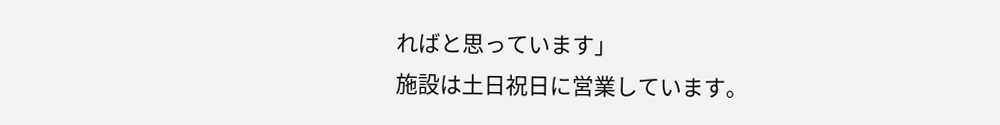ればと思っています」
施設は土日祝日に営業しています。